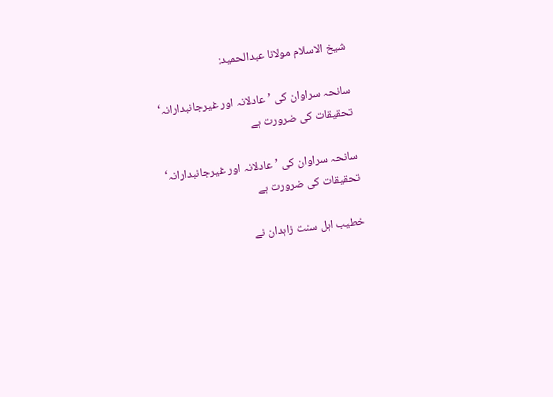شیخ الاسلام مولانا عبدالحمید:

سانحہ سراوان کی ’عادلانہ اور غیرجانبدارانہ‘ تحقیقات کی ضرورت ہے

سانحہ سراوان کی ’عادلانہ اور غیرجانبدارانہ‘ تحقیقات کی ضرورت ہے

خطیب اہل سنت زاہدان نے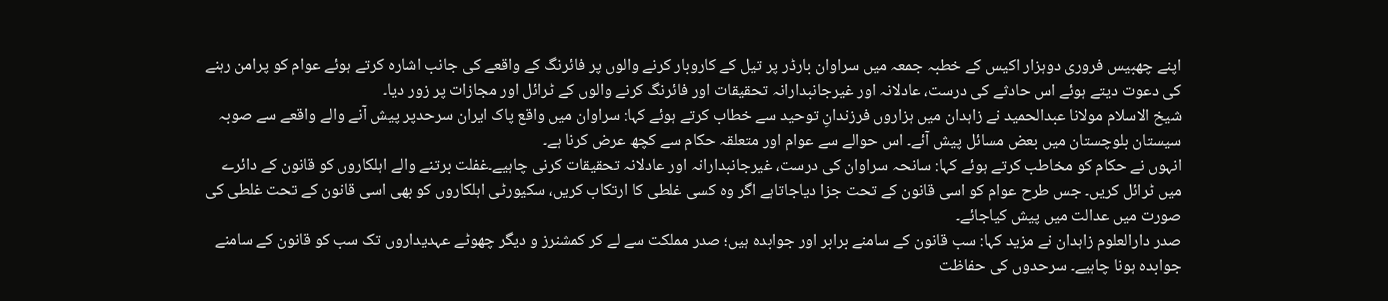اپنے چھبیس فروری دوہزار اکیس کے خطبہ جمعہ میں سراوان بارڈر پر تیل کے کاروبار کرنے والوں پر فائرنگ کے واقعے کی جانب اشارہ کرتے ہوئے عوام کو پرامن رہنے کی دعوت دیتے ہوئے اس حادثے کی درست، عادلانہ اور غیرجانبدارانہ تحقیقات اور فائرنگ کرنے والوں کے ٹرائل اور مجازات پر زور دیا۔
شیخ الاسلام مولانا عبدالحمید نے زاہدان میں ہزاروں فرزندانِ توحید سے خطاب کرتے ہوئے کہا: سراوان میں واقع پاک ایران سرحدپر پیش آنے والے واقعے سے صوبہ سیستان بلوچستان میں بعض مسائل پیش آئے۔ اس حوالے سے عوام اور متعلقہ حکام سے کچھ عرض کرنا ہے۔
انہوں نے حکام کو مخاطب کرتے ہوئے کہا: سانحہ سراوان کی درست، غیرجانبدارانہ اور عادلانہ تحقیقات کرنی چاہیے۔غفلت برتنے والے اہلکاروں کو قانون کے دائرے میں ٹرائل کریں۔ جس طرح عوام کو اسی قانون کے تحت جزا دیاجاتاہے اگر وہ کسی غلطی کا ارتکاب کریں، سکیورٹی اہلکاروں کو بھی اسی قانون کے تحت غلطی کی صورت میں عدالت میں پیش کیاجائے۔
صدر دارالعلوم زاہدان نے مزید کہا: سب قانون کے سامنے برابر اور جوابدہ ہیں؛ صدر مملکت سے لے کر کمشنرز و دیگر چھوٹے عہدیداروں تک سب کو قانون کے سامنے جوابدہ ہونا چاہیے۔ سرحدوں کی حفاظت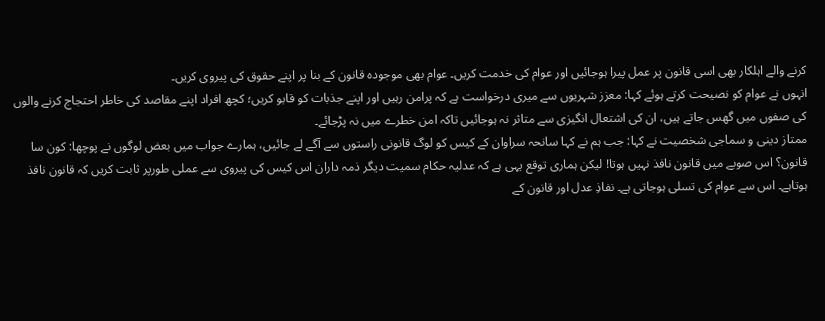کرنے والے اہلکار بھی اسی قانون پر عمل پیرا ہوجائیں اور عوام کی خدمت کریں۔ عوام بھی موجودہ قانون کے بنا پر اپنے حقوق کی پیروی کریں۔
انہوں نے عوام کو نصیحت کرتے ہوئے کہا: معزز شہریوں سے میری درخواست ہے کہ پرامن رہیں اور اپنے جذبات کو قابو کریں؛ کچھ افراد اپنے مقاصد کی خاطر احتجاج کرنے والوں کی صفوں میں گھس جاتے ہیں، ان کی اشتعال انگیزی سے متاثر نہ ہوجائیں تاکہ امن خطرے میں نہ پڑجائے۔
ممتاز دینی و سماجی شخصیت نے کہا: جب ہم نے کہا سانحہ سراوان کے کیس کو لوگ قانونی راستوں سے آگے لے جائیں، ہمارے جواب میں بعض لوگوں نے پوچھا: کون سا قانون؟ اس صوبے میں قانون نافذ نہیں ہوتا! لیکن ہماری توقع یہی ہے کہ عدلیہ حکام سمیت دیگر ذمہ داران اس کیس کی پیروی سے عملی طورپر ثابت کریں کہ قانون نافذ ہوتاہے۔ اس سے عوام کی تسلی ہوجاتی ہے۔ نفاذِ عدل اور قانون کے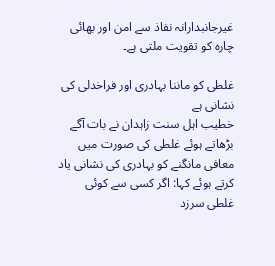غیرجانبدارانہ نفاذ سے امن اور بھائی چارہ کو تقویت ملتی ہے۔

غلطی کو ماننا بہادری اور فراخدلی کی نشانی ہے
خطیب اہل سنت زاہدان نے بات آگے بڑھاتے ہوئے غلطی کی صورت میں معافی مانگنے کو بہادری کی نشانی یاد کرتے ہوئے کہا: اگر کسی سے کوئی غلطی سرزد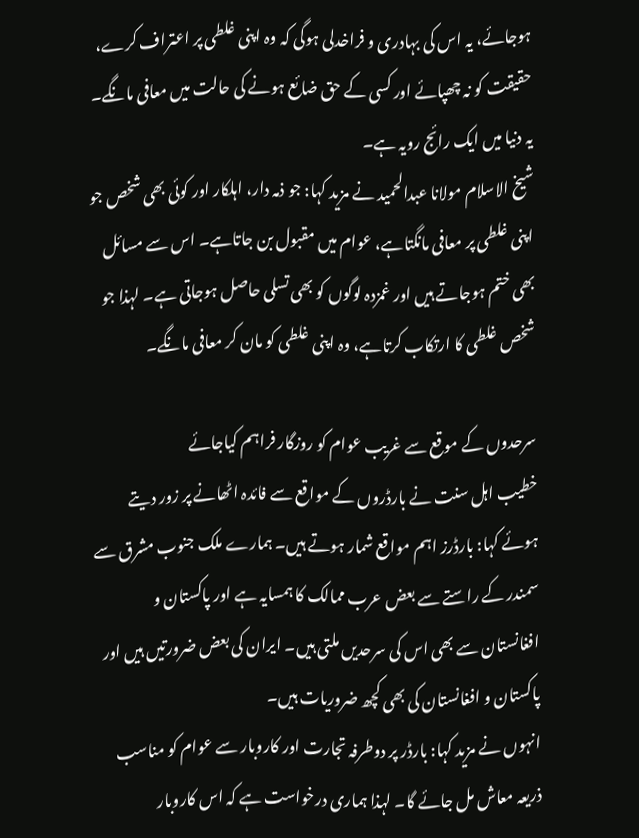ہوجائے، یہ اس کی بہادری و فراخدلی ہوگی کہ وہ اپنی غلطی پر اعتراف کرے، حقیقت کو نہ چھپائے اور کسی کے حق ضائع ہونے کی حالت میں معافی مانگے۔ یہ دنیا میں ایک رائج رویہ ہے۔
شیخ الاسلام مولانا عبدالحمید نے مزید کہا: جو ذمہ دار، اہلکار اور کوئی بھی شخص جو اپنی غلطی پر معافی مانگتاہے، عوام میں مقبول بن جاتاہے۔ اس سے مسائل بھی ختم ہوجاتے ہیں اور غمزدہ لوگوں کو بھی تسلی حاصل ہوجاتی ہے۔ لہذا جو شخص غلطی کا ارتکاب کرتاہے، وہ اپنی غلطی کو مان کر معافی مانگے۔

سرحدوں کے موقع سے غریب عوام کو روزگار فراہم کیاجائے
خطیب اہل سنت نے بارڈروں کے مواقع سے فائدہ اٹھانے پر زور دیتے ہوئے کہا: بارڈرز اہم مواقع شمار ہوتے ہیں۔ ہمارے ملک جنوب مشرق سے سمندر کے راستے سے بعض عرب ممالک کا ہمسایہ ہے اور پاکستان و افغانستان سے بھی اس کی سرحدیں ملتی ہیں۔ ایران کی بعض ضرورتیں ہیں اور پاکستان و افغانستان کی بھی کچھ ضروریات ہیں۔
انہوں نے مزید کہا: بارڈر پر دوطرفہ تجارت اور کاروبار سے عوام کو مناسب ذریعہ معاش مل جائے گا۔ لہذا ہماری درخواست ہے کہ اس کاروبار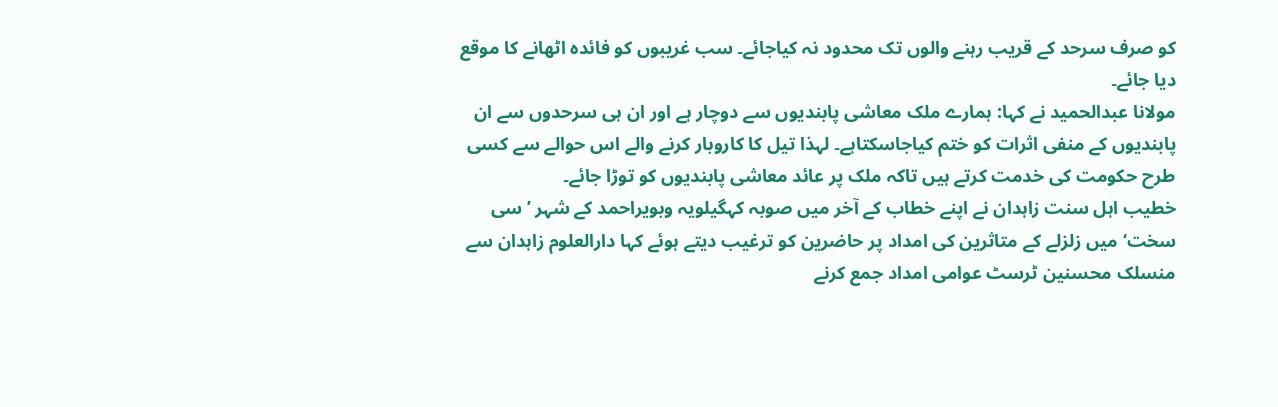کو صرف سرحد کے قریب رہنے والوں تک محدود نہ کیاجائے۔ سب غریبوں کو فائدہ اٹھانے کا موقع دیا جائے۔
مولانا عبدالحمید نے کہا: ہمارے ملک معاشی پابندیوں سے دوچار ہے اور ان ہی سرحدوں سے ان پابندیوں کے منفی اثرات کو ختم کیاجاسکتاہے۔ لہذا تیل کا کاروبار کرنے والے اس حوالے سے کسی طرح حکومت کی خدمت کرتے ہیں تاکہ ملک پر عائد معاشی پابندیوں کو توڑا جائے۔
خطیب اہل سنت زاہدان نے اپنے خطاب کے آخر میں صوبہ کہگیلویہ وبویراحمد کے شہر ’سی سخت‘ میں زلزلے کے متاثرین کی امداد پر حاضرین کو ترغیب دیتے ہوئے کہا دارالعلوم زاہدان سے منسلک محسنین ٹرسٹ عوامی امداد جمع کرنے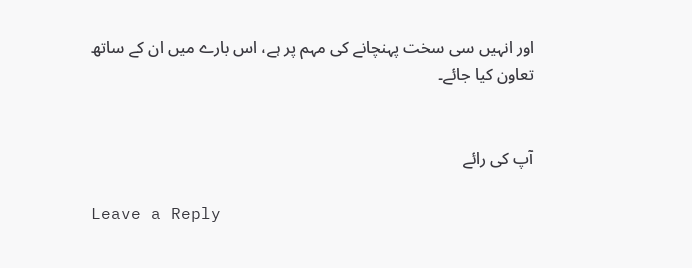اور انہیں سی سخت پہنچانے کی مہم پر ہے، اس بارے میں ان کے ساتھ تعاون کیا جائے۔


آپ کی رائے

Leave a Reply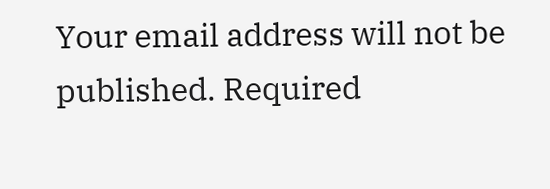Your email address will not be published. Required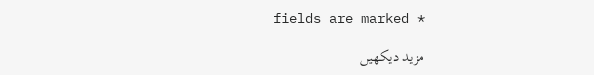fields are marked *

مزید دیکهیں